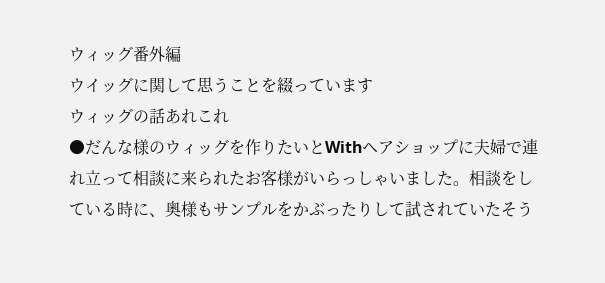ウィッグ番外編
ウイッグに関して思うことを綴っています
ウィッグの話あれこれ
●だんな様のウィッグを作りたいとWithヘアショップに夫婦で連れ立って相談に来られたお客様がいらっしゃいました。相談をしている時に、奥様もサンプルをかぶったりして試されていたそう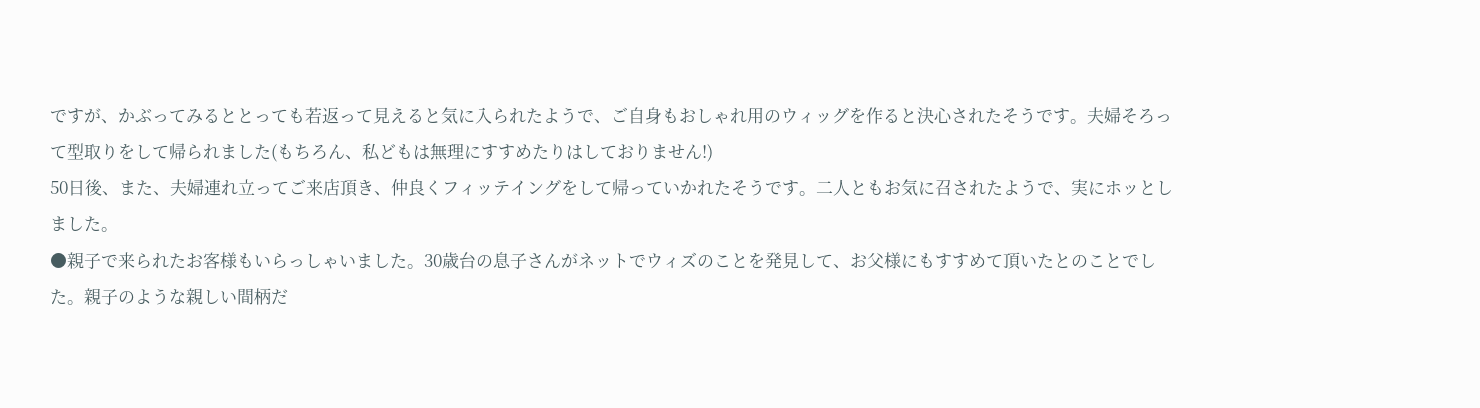ですが、かぶってみるととっても若返って見えると気に入られたようで、ご自身もおしゃれ用のウィッグを作ると決心されたそうです。夫婦そろって型取りをして帰られました(もちろん、私どもは無理にすすめたりはしておりません!)
50日後、また、夫婦連れ立ってご来店頂き、仲良くフィッテイングをして帰っていかれたそうです。二人ともお気に召されたようで、実にホッとしました。
●親子で来られたお客様もいらっしゃいました。30歳台の息子さんがネットでウィズのことを発見して、お父様にもすすめて頂いたとのことでした。親子のような親しい間柄だ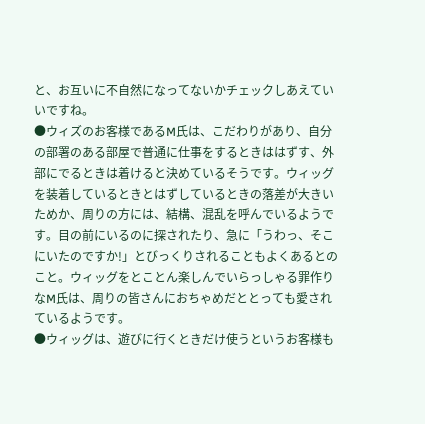と、お互いに不自然になってないかチェックしあえていいですね。
●ウィズのお客様であるM氏は、こだわりがあり、自分の部署のある部屋で普通に仕事をするときははずす、外部にでるときは着けると決めているそうです。ウィッグを装着しているときとはずしているときの落差が大きいためか、周りの方には、結構、混乱を呼んでいるようです。目の前にいるのに探されたり、急に「うわっ、そこにいたのですか!」とびっくりされることもよくあるとのこと。ウィッグをとことん楽しんでいらっしゃる罪作りなM氏は、周りの皆さんにおちゃめだととっても愛されているようです。
●ウィッグは、遊びに行くときだけ使うというお客様も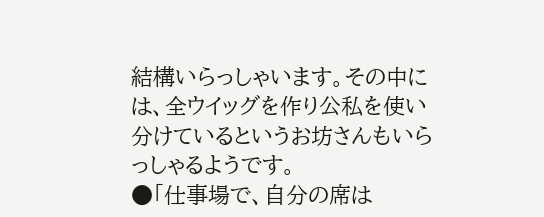結構いらっしゃいます。その中には、全ウイッグを作り公私を使い分けているというお坊さんもいらっしゃるようです。
●「仕事場で、自分の席は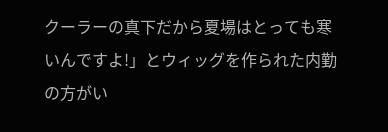クーラーの真下だから夏場はとっても寒いんですよ!」とウィッグを作られた内勤の方がい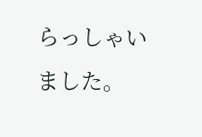らっしゃいました。